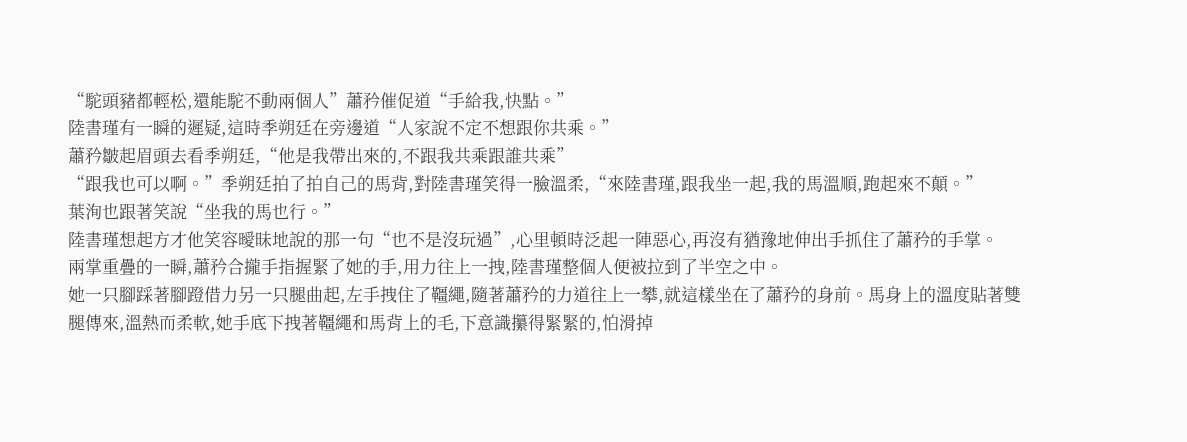“駝頭豬都輕松,還能駝不動兩個人”蕭矜催促道“手給我,快點。”
陸書瑾有一瞬的遲疑,這時季朔廷在旁邊道“人家說不定不想跟你共乘。”
蕭矜皺起眉頭去看季朔廷,“他是我帶出來的,不跟我共乘跟誰共乘”
“跟我也可以啊。”季朔廷拍了拍自己的馬背,對陸書瑾笑得一臉溫柔,“來陸書瑾,跟我坐一起,我的馬溫順,跑起來不顛。”
葉洵也跟著笑說“坐我的馬也行。”
陸書瑾想起方才他笑容曖昧地說的那一句“也不是沒玩過”,心里頓時泛起一陣惡心,再沒有猶豫地伸出手抓住了蕭矜的手掌。
兩掌重疊的一瞬,蕭矜合攏手指握緊了她的手,用力往上一拽,陸書瑾整個人便被拉到了半空之中。
她一只腳踩著腳蹬借力另一只腿曲起,左手拽住了韁繩,隨著蕭矜的力道往上一攀,就這樣坐在了蕭矜的身前。馬身上的溫度貼著雙腿傳來,溫熱而柔軟,她手底下拽著韁繩和馬背上的毛,下意識攥得緊緊的,怕滑掉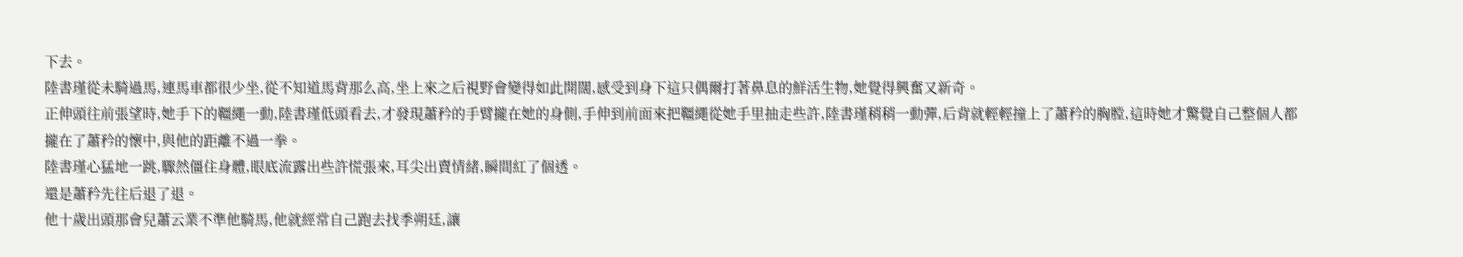下去。
陸書瑾從未騎過馬,連馬車都很少坐,從不知道馬背那么高,坐上來之后視野會變得如此開闊,感受到身下這只偶爾打著鼻息的鮮活生物,她覺得興奮又新奇。
正伸頭往前張望時,她手下的韁繩一動,陸書瑾低頭看去,才發現蕭矜的手臂攏在她的身側,手伸到前面來把韁繩從她手里抽走些許,陸書瑾稍稍一動彈,后背就輕輕撞上了蕭矜的胸膛,這時她才驚覺自己整個人都攏在了蕭矜的懷中,與他的距離不過一拳。
陸書瑾心猛地一跳,驟然僵住身體,眼底流露出些許慌張來,耳尖出賣情緒,瞬間紅了個透。
還是蕭矜先往后退了退。
他十歲出頭那會兒蕭云業不準他騎馬,他就經常自己跑去找季朔廷,讓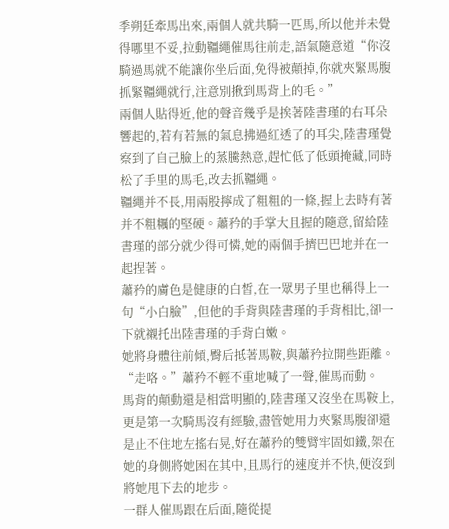季朔廷牽馬出來,兩個人就共騎一匹馬,所以他并未覺得哪里不妥,拉動韁繩催馬往前走,語氣隨意道“你沒騎過馬就不能讓你坐后面,免得被顛掉,你就夾緊馬腹抓緊韁繩就行,注意別揪到馬背上的毛。”
兩個人貼得近,他的聲音幾乎是挨著陸書瑾的右耳朵響起的,若有若無的氣息拂過紅透了的耳尖,陸書瑾覺察到了自己臉上的蒸騰熱意,趕忙低了低頭掩藏,同時松了手里的馬毛,改去抓韁繩。
韁繩并不長,用兩股擰成了粗粗的一條,握上去時有著并不粗糲的堅硬。蕭矜的手掌大且握的隨意,留給陸書瑾的部分就少得可憐,她的兩個手擠巴巴地并在一起捏著。
蕭矜的膚色是健康的白皙,在一眾男子里也稱得上一句“小白臉”,但他的手背與陸書瑾的手背相比,卻一下就襯托出陸書瑾的手背白嫩。
她將身體往前傾,臀后抵著馬鞍,與蕭矜拉開些距離。
“走咯。”蕭矜不輕不重地喊了一聲,催馬而動。
馬背的顛動還是相當明顯的,陸書瑾又沒坐在馬鞍上,更是第一次騎馬沒有經驗,盡管她用力夾緊馬腹卻還是止不住地左搖右晃,好在蕭矜的雙臂牢固如鐵,架在她的身側將她困在其中,且馬行的速度并不快,便沒到將她甩下去的地步。
一群人催馬跟在后面,隨從提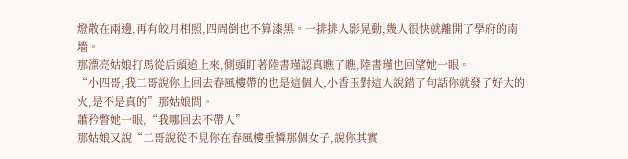燈散在兩邊,再有皎月相照,四周倒也不算漆黑。一排排人影晃動,幾人很快就離開了學府的南墻。
那漂亮姑娘打馬從后頭追上來,側頭盯著陸書瑾認真瞧了瞧,陸書瑾也回望她一眼。
“小四哥,我二哥說你上回去春風樓帶的也是這個人,小香玉對這人說錯了句話你就發了好大的火,是不是真的”那姑娘問。
蕭矜瞥她一眼,“我哪回去不帶人”
那姑娘又說“二哥說從不見你在春風樓垂憐那個女子,說你其實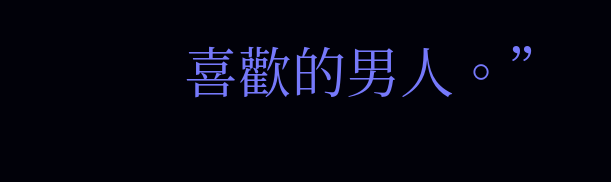喜歡的男人。”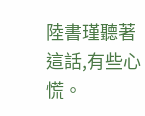陸書瑾聽著這話,有些心慌。